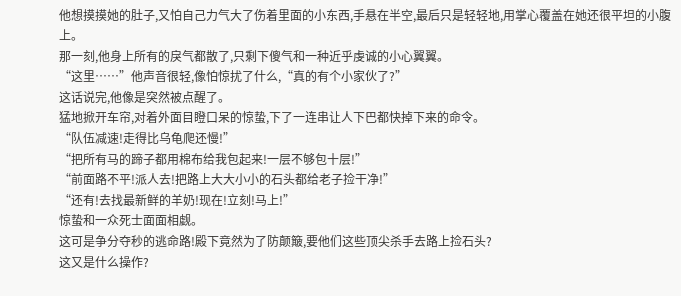他想摸摸她的肚子,又怕自己力气大了伤着里面的小东西,手悬在半空,最后只是轻轻地,用掌心覆盖在她还很平坦的小腹上。
那一刻,他身上所有的戾气都散了,只剩下傻气和一种近乎虔诚的小心翼翼。
“这里……”他声音很轻,像怕惊扰了什么,“真的有个小家伙了?”
这话说完,他像是突然被点醒了。
猛地掀开车帘,对着外面目瞪口呆的惊蛰,下了一连串让人下巴都快掉下来的命令。
“队伍减速!走得比乌龟爬还慢!”
“把所有马的蹄子都用棉布给我包起来!一层不够包十层!”
“前面路不平!派人去!把路上大大小小的石头都给老子捡干净!”
“还有!去找最新鲜的羊奶!现在!立刻!马上!”
惊蛰和一众死士面面相觑。
这可是争分夺秒的逃命路!殿下竟然为了防颠簸,要他们这些顶尖杀手去路上捡石头?
这又是什么操作?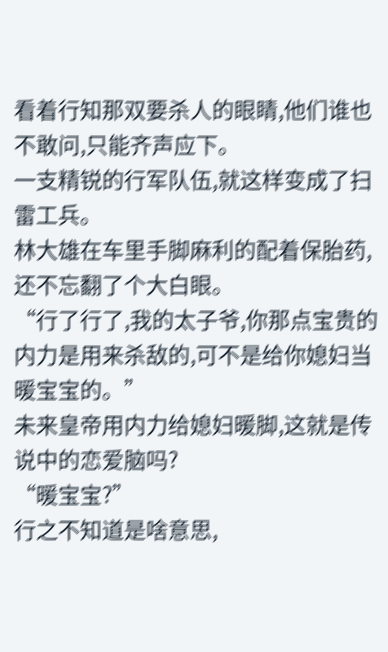看着行知那双要杀人的眼睛,他们谁也不敢问,只能齐声应下。
一支精锐的行军队伍,就这样变成了扫雷工兵。
林大雄在车里手脚麻利的配着保胎药,还不忘翻了个大白眼。
“行了行了,我的太子爷,你那点宝贵的内力是用来杀敌的,可不是给你媳妇当暖宝宝的。”
未来皇帝用内力给媳妇暖脚,这就是传说中的恋爱脑吗?
“暖宝宝?”
行之不知道是啥意思,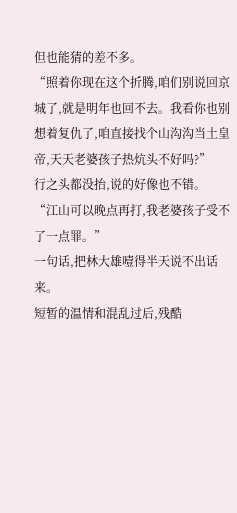但也能猜的差不多。
“照着你现在这个折腾,咱们别说回京城了,就是明年也回不去。我看你也别想着复仇了,咱直接找个山沟沟当土皇帝,天天老婆孩子热炕头不好吗?”
行之头都没抬,说的好像也不错。
“江山可以晚点再打,我老婆孩子受不了一点罪。”
一句话,把林大雄噎得半天说不出话来。
短暂的温情和混乱过后,残酷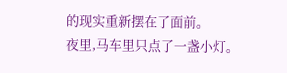的现实重新摆在了面前。
夜里,马车里只点了一盏小灯。